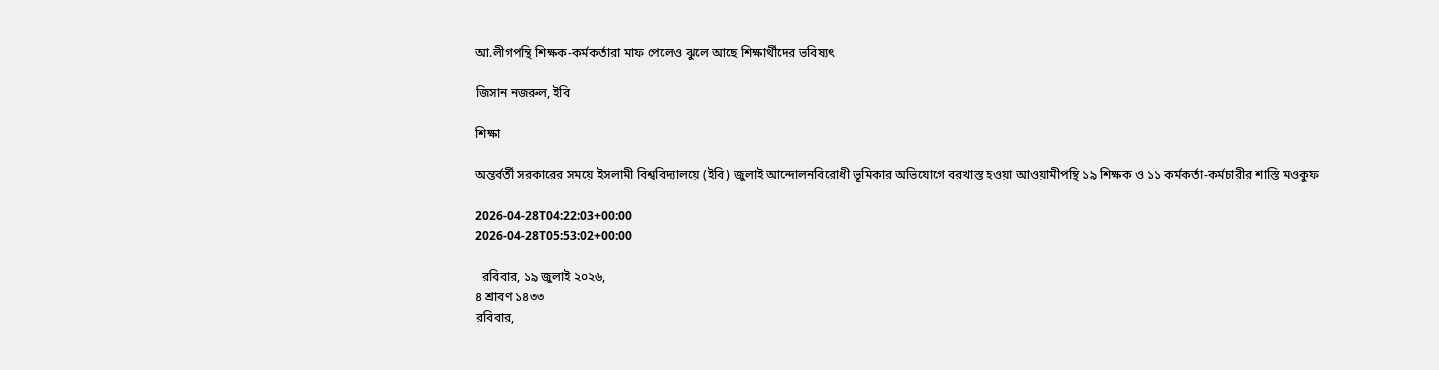আ.লীগপন্থি শিক্ষক-কর্মকর্তারা মাফ পেলেও ঝুলে আছে শিক্ষার্থীদের ভবিষ্যৎ

জিসান নজরুল, ইবি

শিক্ষা

অন্তর্বর্তী সরকারের সময়ে ইসলামী বিশ্ববিদ্যালয়ে (ইবি) জুলাই আন্দোলনবিরোধী ভূমিকার অভিযোগে বরখাস্ত হওয়া আওয়ামীপন্থি ১৯ শিক্ষক ও ১১ কর্মকর্তা-কর্মচারীর শাস্তি মওকুফ

2026-04-28T04:22:03+00:00
2026-04-28T05:53:02+00:00

  রবিবার, ১৯ জুলাই ২০২৬,
৪ শ্রাবণ ১৪৩৩
রবিবার,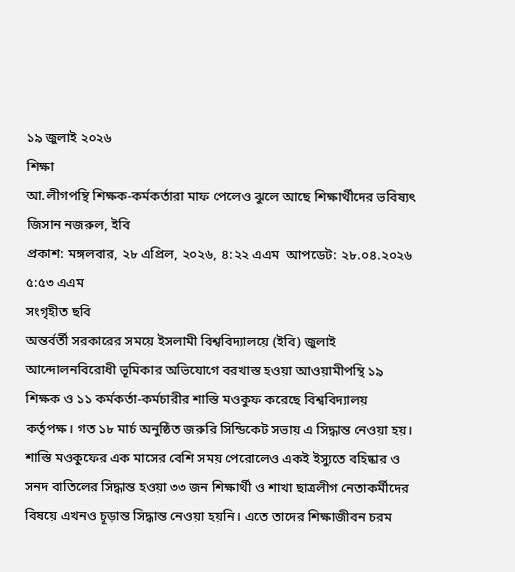১৯ জুলাই ২০২৬
শিক্ষা
আ.লীগপন্থি শিক্ষক-কর্মকর্তারা মাফ পেলেও ঝুলে আছে শিক্ষার্থীদের ভবিষ্যৎ
জিসান নজরুল, ইবি
প্রকাশ: মঙ্গলবার, ২৮ এপ্রিল, ২০২৬, ৪:২২ এএম  আপডেট: ২৮.০৪.২০২৬ ৫:৫৩ এএম
সংগৃহীত ছবি
অন্তর্বর্তী সরকারের সময়ে ইসলামী বিশ্ববিদ্যালয়ে (ইবি) জুলাই আন্দোলনবিরোধী ভূমিকার অভিযোগে বরখাস্ত হওয়া আওয়ামীপন্থি ১৯ শিক্ষক ও ১১ কর্মকর্তা-কর্মচারীর শাস্তি মওকুফ করেছে বিশ্ববিদ্যালয় কর্তৃপক্ষ। গত ১৮ মার্চ অনুষ্ঠিত জরুরি সিন্ডিকেট সভায় এ সিদ্ধান্ত নেওয়া হয়। শাস্তি মওকুফের এক মাসের বেশি সময় পেরোলেও একই ইস্যুতে বহিষ্কার ও সনদ বাতিলের সিদ্ধান্ত হওয়া ৩৩ জন শিক্ষার্থী ও শাখা ছাত্রলীগ নেতাকর্মীদের বিষয়ে এখনও চূড়ান্ত সিদ্ধান্ত নেওয়া হয়নি। এতে তাদের শিক্ষাজীবন চরম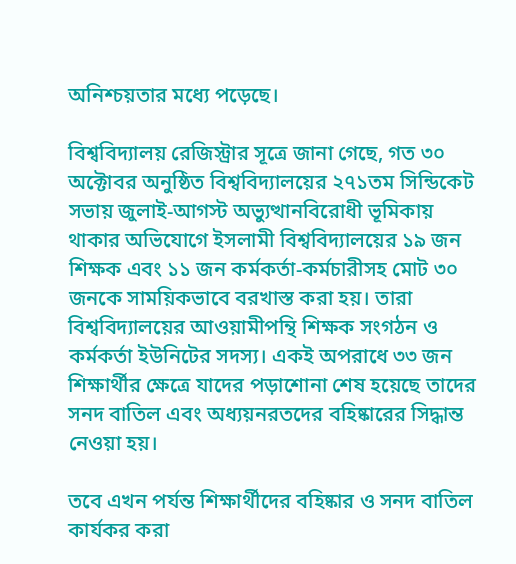অনিশ্চয়তার মধ্যে পড়েছে।

বিশ্ববিদ্যালয় রেজিস্ট্রার সূত্রে জানা গেছে, গত ৩০ অক্টোবর অনুষ্ঠিত বিশ্ববিদ্যালয়ের ২৭১তম সিন্ডিকেট সভায় জুলাই-আগস্ট অভ্যুত্থানবিরোধী ভূমিকায় থাকার অভিযোগে ইসলামী বিশ্ববিদ্যালয়ের ১৯ জন শিক্ষক এবং ১১ জন কর্মকর্তা-কর্মচারীসহ মোট ৩০ জনকে সাময়িকভাবে বরখাস্ত করা হয়। তারা বিশ্ববিদ্যালয়ের আওয়ামীপন্থি শিক্ষক সংগঠন ও কর্মকর্তা ইউনিটের সদস্য। একই অপরাধে ৩৩ জন শিক্ষার্থীর ক্ষেত্রে যাদের পড়াশোনা শেষ হয়েছে তাদের সনদ বাতিল এবং অধ্যয়নরতদের বহিষ্কারের সিদ্ধান্ত নেওয়া হয়।

তবে এখন পর্যন্ত শিক্ষার্থীদের বহিষ্কার ও সনদ বাতিল কার্যকর করা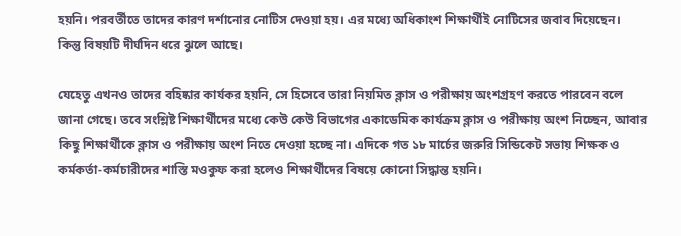হয়নি। পরবর্তীতে তাদের কারণ দর্শানোর নোটিস দেওয়া হয়। এর মধ্যে অধিকাংশ শিক্ষার্থীই নোটিসের জবাব দিয়েছেন। কিন্তু বিষয়টি দীর্ঘদিন ধরে ঝুলে আছে।

যেহেতু এখনও তাদের বহিষ্কার কার্যকর হয়নি, সে হিসেবে তারা নিয়মিত ক্লাস ও পরীক্ষায় অংশগ্রহণ করতে পারবেন বলে জানা গেছে। তবে সংশ্লিষ্ট শিক্ষার্থীদের মধ্যে কেউ কেউ বিভাগের একাডেমিক কার্যক্রম ক্লাস ও পরীক্ষায় অংশ নিচ্ছেন, আবার কিছু শিক্ষার্থীকে ক্লাস ও পরীক্ষায় অংশ নিতে দেওয়া হচ্ছে না। এদিকে গত ১৮ মার্চের জরুরি সিন্ডিকেট সভায় শিক্ষক ও কর্মকর্তা-কর্মচারীদের শাস্তি মওকুফ করা হলেও শিক্ষার্থীদের বিষয়ে কোনো সিদ্ধান্ত হয়নি।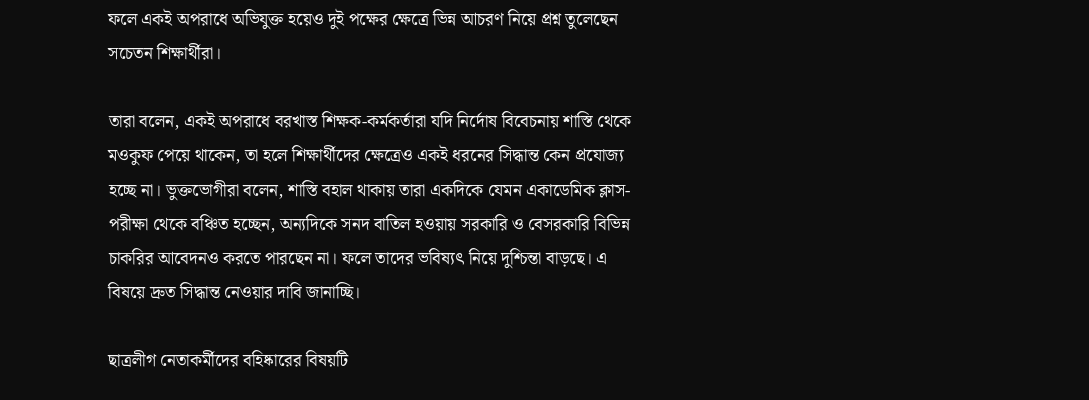ফলে একই অপরাধে অভিযুক্ত হয়েও দুই পক্ষের ক্ষেত্রে ভিন্ন আচরণ নিয়ে প্রশ্ন তুলেছেন সচেতন শিক্ষার্থীরা।

তারা বলেন, একই অপরাধে বরখাস্ত শিক্ষক-কর্মকর্তারা যদি নির্দোষ বিবেচনায় শাস্তি থেকে মওকুফ পেয়ে থাকেন, তা হলে শিক্ষার্থীদের ক্ষেত্রেও একই ধরনের সিদ্ধান্ত কেন প্রযোজ্য হচ্ছে না। ভুক্তভোগীরা বলেন, শাস্তি বহাল থাকায় তারা একদিকে যেমন একাডেমিক ক্লাস-পরীক্ষা থেকে বঞ্চিত হচ্ছেন, অন্যদিকে সনদ বাতিল হওয়ায় সরকারি ও বেসরকারি বিভিন্ন চাকরির আবেদনও করতে পারছেন না। ফলে তাদের ভবিষ্যৎ নিয়ে দুশ্চিন্তা বাড়ছে। এ বিষয়ে দ্রুত সিদ্ধান্ত নেওয়ার দাবি জানাচ্ছি।

ছাত্রলীগ নেতাকর্মীদের বহিষ্কারের বিষয়টি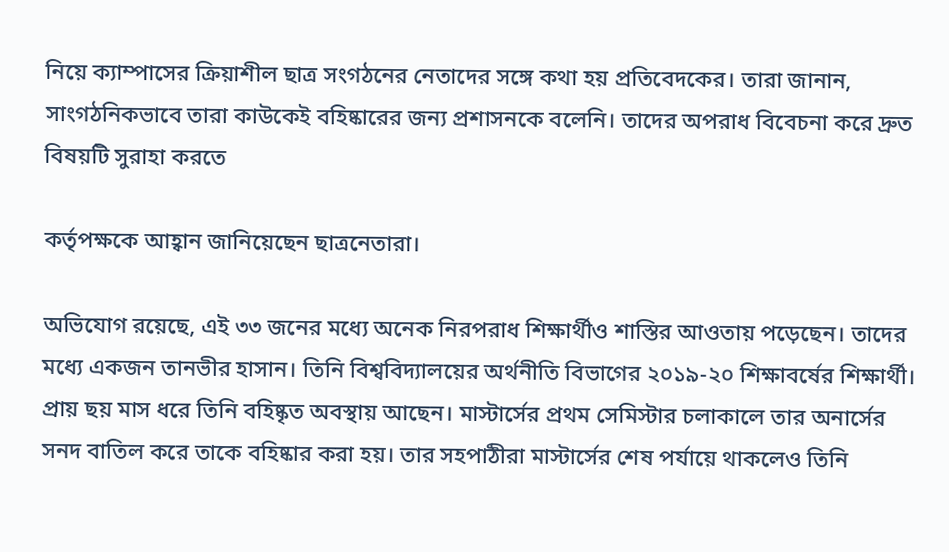নিয়ে ক্যাম্পাসের ক্রিয়াশীল ছাত্র সংগঠনের নেতাদের সঙ্গে কথা হয় প্রতিবেদকের। তারা জানান, সাংগঠনিকভাবে তারা কাউকেই বহিষ্কারের জন্য প্রশাসনকে বলেনি। তাদের অপরাধ বিবেচনা করে দ্রুত বিষয়টি সুরাহা করতে

কর্তৃপক্ষকে আহ্বান জানিয়েছেন ছাত্রনেতারা।

অভিযোগ রয়েছে, এই ৩৩ জনের মধ্যে অনেক নিরপরাধ শিক্ষার্থীও শাস্তির আওতায় পড়েছেন। তাদের মধ্যে একজন তানভীর হাসান। তিনি বিশ্ববিদ্যালয়ের অর্থনীতি বিভাগের ২০১৯-২০ শিক্ষাবর্ষের শিক্ষার্থী। প্রায় ছয় মাস ধরে তিনি বহিষ্কৃত অবস্থায় আছেন। মাস্টার্সের প্রথম সেমিস্টার চলাকালে তার অনার্সের সনদ বাতিল করে তাকে বহিষ্কার করা হয়। তার সহপাঠীরা মাস্টার্সের শেষ পর্যায়ে থাকলেও তিনি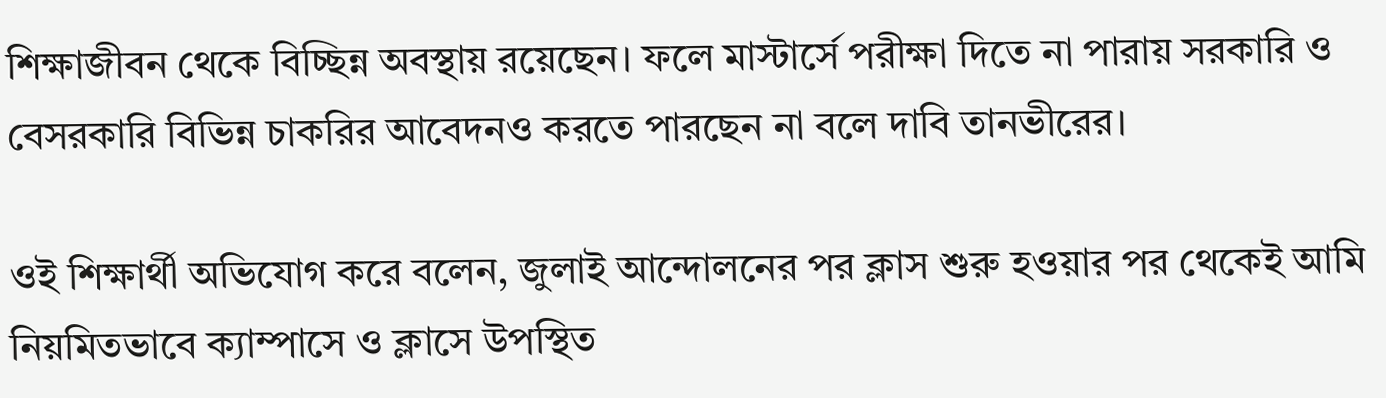শিক্ষাজীবন থেকে বিচ্ছিন্ন অবস্থায় রয়েছেন। ফলে মাস্টার্সে পরীক্ষা দিতে না পারায় সরকারি ও বেসরকারি বিভিন্ন চাকরির আবেদনও করতে পারছেন না বলে দাবি তানভীরের।

ওই শিক্ষার্থী অভিযোগ করে বলেন, জুলাই আন্দোলনের পর ক্লাস শুরু হওয়ার পর থেকেই আমি নিয়মিতভাবে ক্যাম্পাসে ও ক্লাসে উপস্থিত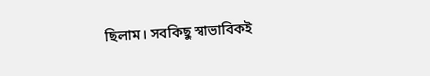ছিলাম। সবকিছু স্বাভাবিকই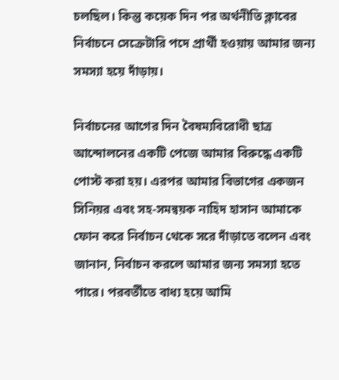চলছিল। কিন্তু কয়েক দিন পর অর্থনীতি ক্লাবের নির্বাচনে সেক্রেটারি পদে প্রার্থী হওয়ায় আমার জন্য সমস্যা হয়ে দাঁড়ায়।

নির্বাচনের আগের দিন বৈষম্যবিরোধী ছাত্র আন্দোলনের একটি পেজে আমার বিরুদ্ধে একটি পোস্ট করা হয়। এরপর আমার বিভাগের একজন সিনিয়র এবং সহ-সমন্বয়ক নাহিদ হাসান আমাকে ফোন করে নির্বাচন থেকে সরে দাঁড়াতে বলেন এবং জানান, নির্বাচন করলে আমার জন্য সমস্যা হতে পারে। পরবর্তীতে বাধ্য হয়ে আমি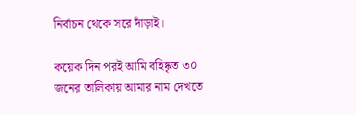নির্বাচন থেকে সরে দাঁড়াই।

কয়েক দিন পরই আমি বহিষ্কৃত ৩০ জনের তালিকায় আমার নাম দেখতে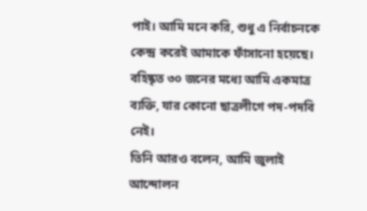পাই। আমি মনে করি, শুধু এ নির্বাচনকে কেন্দ্র করেই আমাকে ফাঁসানো হয়েছে। বহিষ্কৃত ৩০ জনের মধ্যে আমি একমাত্র ব্যক্তি, যার কোনো ছাত্রলীগে পদ-পদবি নেই।
তিনি আরও বলেন, আমি জুলাই আন্দোলন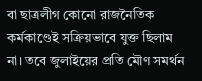বা ছাত্রলীগ কোনো রাজনৈতিক কর্মকাণ্ডেই সক্রিয়ভাবে যুক্ত ছিলাম না। তবে জুলাইয়ের প্রতি মৌণ সমর্থন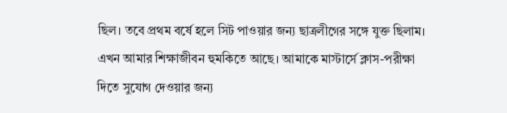ছিল। তবে প্রথম বর্ষে হলে সিট পাওয়ার জন্য ছাত্রলীগের সঙ্গে যুক্ত ছিলাম। এখন আমার শিক্ষাজীবন হুমকিতে আছে। আমাকে মাস্টার্সে ক্লাস-পরীক্ষা দিতে সুযোগ দেওয়ার জন্য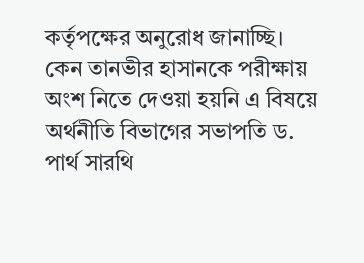কর্তৃপক্ষের অনুরোধ জানাচ্ছি।
কেন তানভীর হাসানকে পরীক্ষায় অংশ নিতে দেওয়া হয়নি এ বিষয়ে অর্থনীতি বিভাগের সভাপতি ড. পার্থ সারথি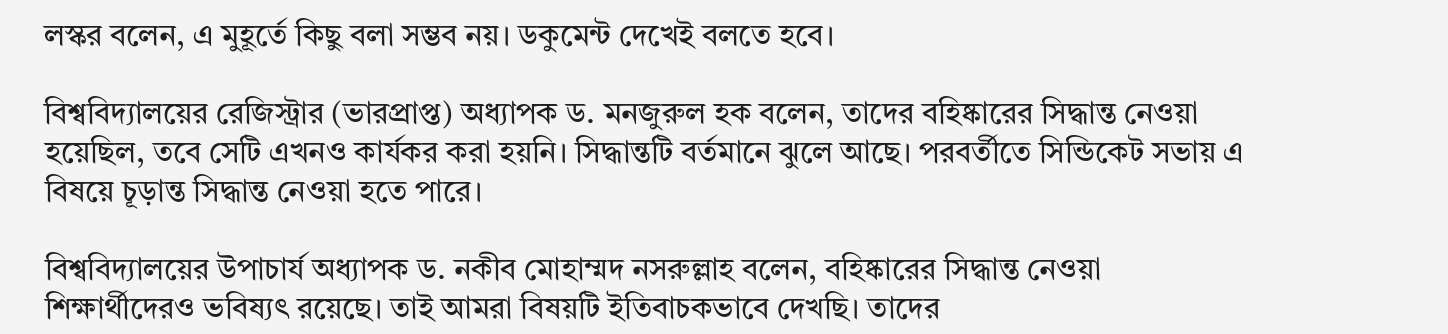লস্কর বলেন, এ মুহূর্তে কিছু বলা সম্ভব নয়। ডকুমেন্ট দেখেই বলতে হবে।

বিশ্ববিদ্যালয়ের রেজিস্ট্রার (ভারপ্রাপ্ত) অধ্যাপক ড. মনজুরুল হক বলেন, তাদের বহিষ্কারের সিদ্ধান্ত নেওয়া হয়েছিল, তবে সেটি এখনও কার্যকর করা হয়নি। সিদ্ধান্তটি বর্তমানে ঝুলে আছে। পরবর্তীতে সিন্ডিকেট সভায় এ বিষয়ে চূড়ান্ত সিদ্ধান্ত নেওয়া হতে পারে।

বিশ্ববিদ্যালয়ের উপাচার্য অধ্যাপক ড. নকীব মোহাম্মদ নসরুল্লাহ বলেন, বহিষ্কারের সিদ্ধান্ত নেওয়া শিক্ষার্থীদেরও ভবিষ্যৎ রয়েছে। তাই আমরা বিষয়টি ইতিবাচকভাবে দেখছি। তাদের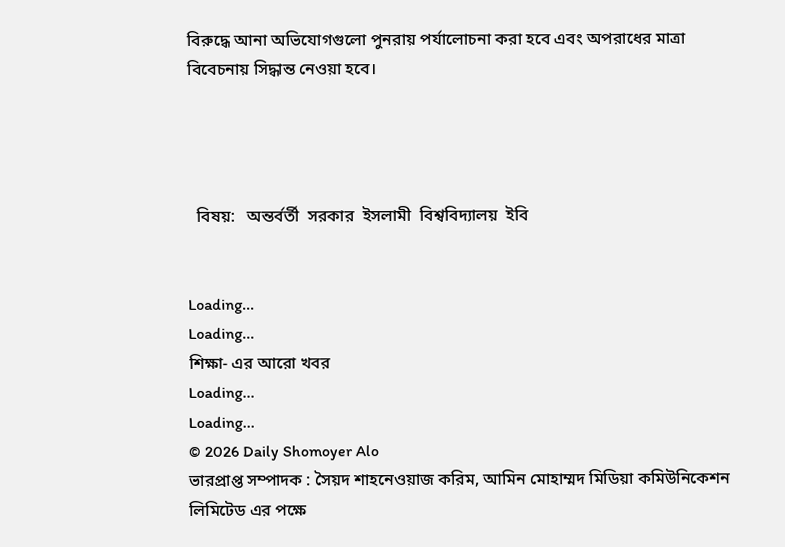বিরুদ্ধে আনা অভিযোগগুলো পুনরায় পর্যালোচনা করা হবে এবং অপরাধের মাত্রা বিবেচনায় সিদ্ধান্ত নেওয়া হবে।




  বিষয়:   অন্তর্বর্তী  সরকার  ইসলামী  বিশ্ববিদ্যালয়  ইবি


Loading...
Loading...
শিক্ষা- এর আরো খবর
Loading...
Loading...
© 2026 Daily Shomoyer Alo
ভারপ্রাপ্ত সম্পাদক : সৈয়দ শাহনেওয়াজ করিম, আমিন মোহাম্মদ মিডিয়া কমিউনিকেশন লিমিটেড এর পক্ষে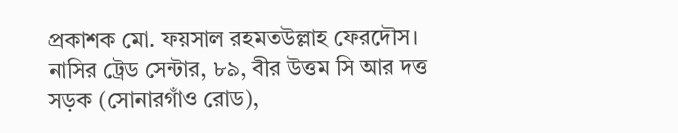প্রকাশক মো. ফয়সাল রহমতউল্লাহ ফেরদৌস। নাসির ট্রেড সেন্টার, ৮৯, বীর উত্তম সি আর দত্ত সড়ক (সোনারগাঁও রোড),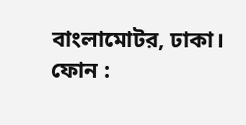বাংলামোটর, ঢাকা।
ফোন :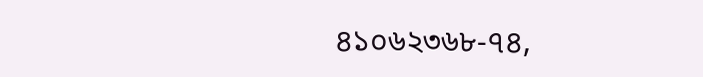৪১০৬২৩৬৮-৭৪,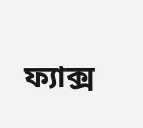ফ্যাক্স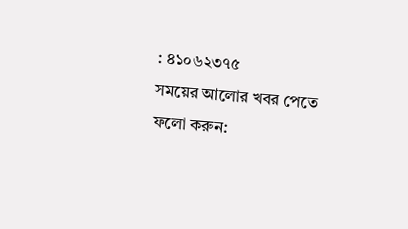: ৪১০৬২৩৭৫
সময়ের আলোর খবর পেতে ফলো করুন: